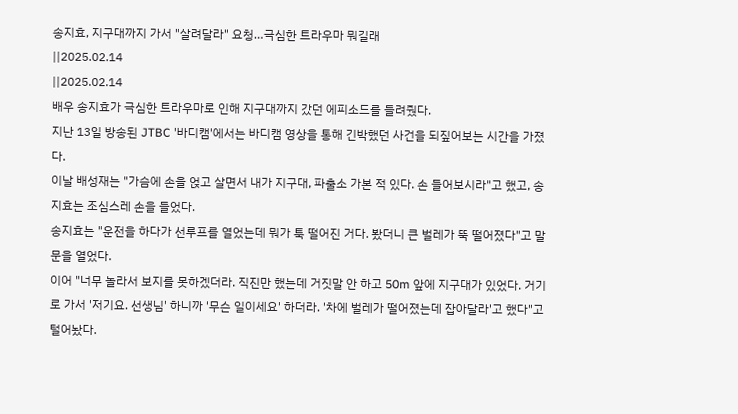송지효, 지구대까지 가서 "살려달라" 요청…극심한 트라우마 뭐길래
||2025.02.14
||2025.02.14
배우 송지효가 극심한 트라우마로 인해 지구대까지 갔던 에피소드를 들려줬다.
지난 13일 방송된 JTBC '바디캠'에서는 바디캠 영상을 통해 긴박했던 사건을 되짚어보는 시간을 가졌다.
이날 배성재는 "가슴에 손을 얹고 살면서 내가 지구대, 파출소 가본 적 있다. 손 들어보시라"고 했고, 송지효는 조심스레 손을 들었다.
송지효는 "운전을 하다가 선루프를 열었는데 뭐가 툭 떨어진 거다. 봤더니 큰 벌레가 뚝 떨어졌다"고 말문을 열었다.
이어 "너무 놀라서 보지를 못하겠더라. 직진만 했는데 거짓말 안 하고 50m 앞에 지구대가 있었다. 거기로 가서 '저기요. 선생님' 하니까 '무슨 일이세요' 하더라. '차에 벌레가 떨어졌는데 잡아달라'고 했다"고 털어놨다.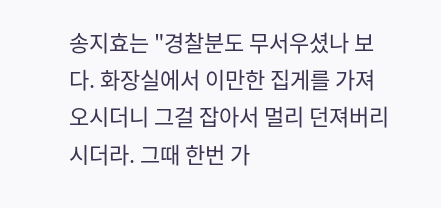송지효는 "경찰분도 무서우셨나 보다. 화장실에서 이만한 집게를 가져오시더니 그걸 잡아서 멀리 던져버리시더라. 그때 한번 가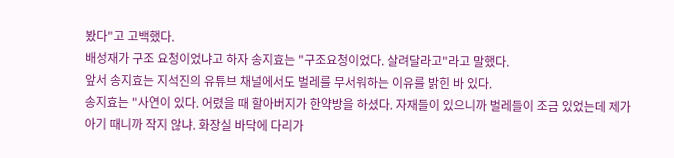봤다"고 고백했다.
배성재가 구조 요청이었냐고 하자 송지효는 "구조요청이었다. 살려달라고"라고 말했다.
앞서 송지효는 지석진의 유튜브 채널에서도 벌레를 무서워하는 이유를 밝힌 바 있다.
송지효는 "사연이 있다. 어렸을 때 할아버지가 한약방을 하셨다. 자재들이 있으니까 벌레들이 조금 있었는데 제가 아기 때니까 작지 않냐. 화장실 바닥에 다리가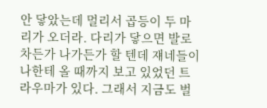안 닿았는데 멀리서 곱등이 두 마리가 오더라. 다리가 닿으면 발로 차든가 나가든가 할 텐데 쟤네들이 나한테 올 때까지 보고 있었던 트라우마가 있다. 그래서 지금도 벌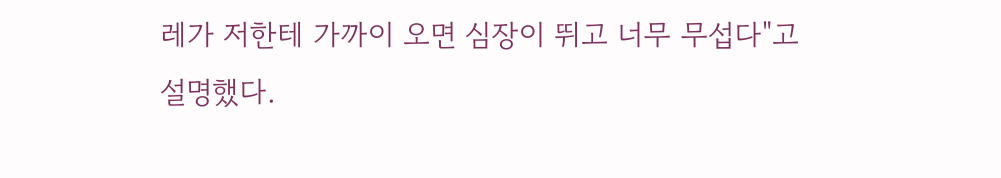레가 저한테 가까이 오면 심장이 뛰고 너무 무섭다"고 설명했다.